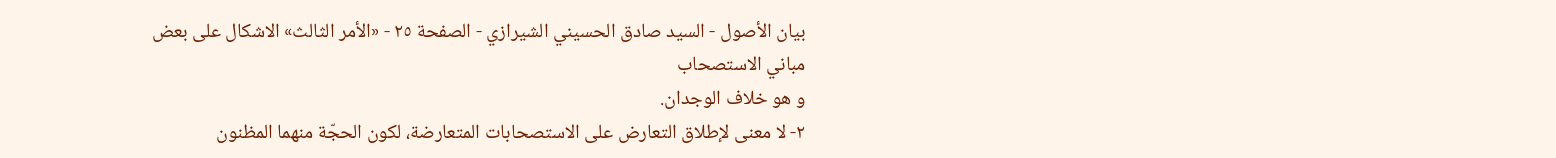بيان الأصول - السيد صادق الحسيني الشيرازي - الصفحة ٢٥ - «الأمر الثالث» الاشكال على بعض مباني الاستصحاب
و هو خلاف الوجدان.
٢- لا معنى لإطلاق التعارض على الاستصحابات المتعارضة، لكون الحجّة منهما المظنون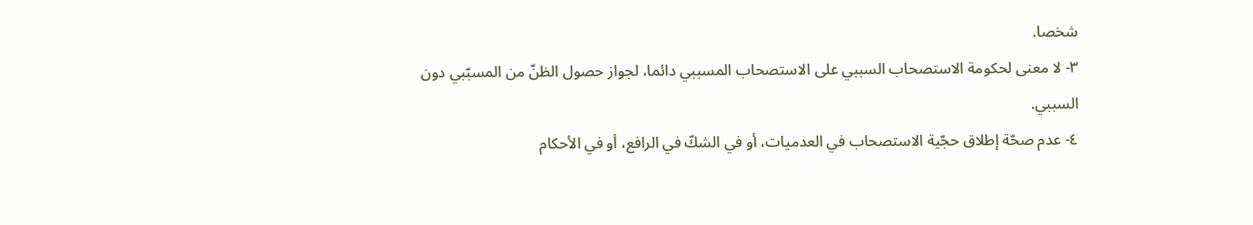شخصا.
٣- لا معنى لحكومة الاستصحاب السببي على الاستصحاب المسببي دائما، لجواز حصول الظنّ من المسبّبي دون السببي.
٤- عدم صحّة إطلاق حجّية الاستصحاب في العدميات، أو في الشكّ في الرافع، أو في الأحكام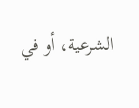الشرعية، أو في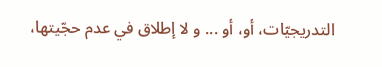التدريجيّات، أو، أو ... و لا إطلاق في عدم حجّيتها،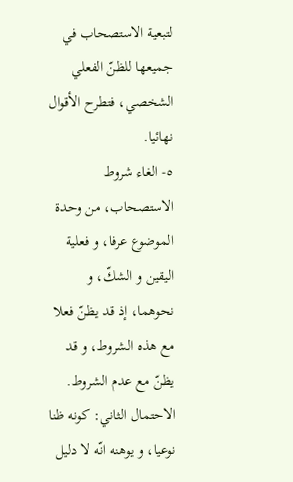لتبعية الاستصحاب في جميعها للظنّ الفعلي الشخصي، فتطرح الأقوال نهائيا.
٥- الغاء شروط الاستصحاب، من وحدة الموضوع عرفا، و فعلية اليقين و الشكّ، و نحوهما، إذ قد يظنّ فعلا مع هذه الشروط، و قد يظنّ مع عدم الشروط.
الاحتمال الثاني: كونه ظنا نوعيا، و يوهنه انّه لا دليل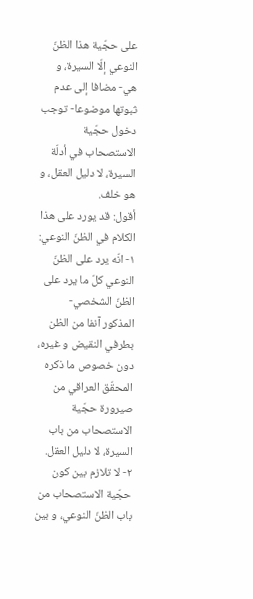على حجّية هذا الظنّ النوعي إلّا السيرة، و هي- مضافا إلى عدم ثبوتها موضوعا- توجب دخول حجّية الاستصحاب في أدلّة السيرة، لا دليل العقل، و هو خلف.
أقول: قد يورد على هذا الكلام في الظنّ النوعي:
١- انّه يرد على الظنّ النوعي كلّ ما يرد على الظنّ الشخصي- المذكور آنفا من الظن بطرفي النقيض و غيره، دون خصوص ما ذكره المحقّق العراقي من صيرورة حجّية الاستصحاب من باب السيرة، لا دليل العقل.
٢- لا تلازم بين كون حجّية الاستصحاب من باب الظنّ النوعي، و بين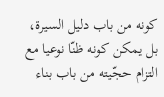كونه من باب دليل السيرة، بل يمكن كونه ظنّا نوعيا مع التزام حجّيته من باب بناء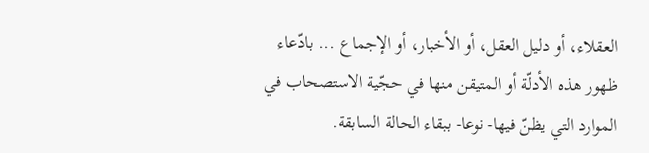العقلاء، أو دليل العقل، أو الأخبار، أو الإجماع ... بادّعاء ظهور هذه الأدلّة أو المتيقن منها في حجّية الاستصحاب في الموارد التي يظنّ فيها- نوعا- ببقاء الحالة السابقة.